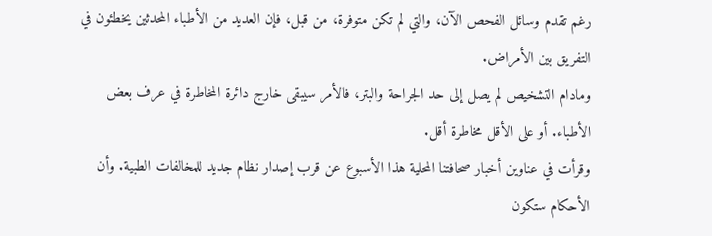رغم تقدم وسائل الفحص الآن، والتي لم تكن متوفرة، من قبل، فإن العديد من الأطباء المحدثين يخطئون في التفريق بين الأمراض.
ومادام التشخيص لم يصل إلى حد الجراحة والبتر، فالأمر سيبقى خارج دائرة المخاطرة في عرف بعض الأطباء. أو على الأقل مخاطرة أقل.
وقرأت في عناوين أخبار صحافتنا المحلية هذا الأسبوع عن قرب إصدار نظام جديد للمخالفات الطبية. وأن الأحكام ستكون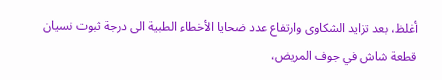أغلظ، بعد تزايد الشكاوى وارتفاع عدد ضحايا الأخطاء الطبية الى درجة ثبوت نسيان قطعة شاش في جوف المريض،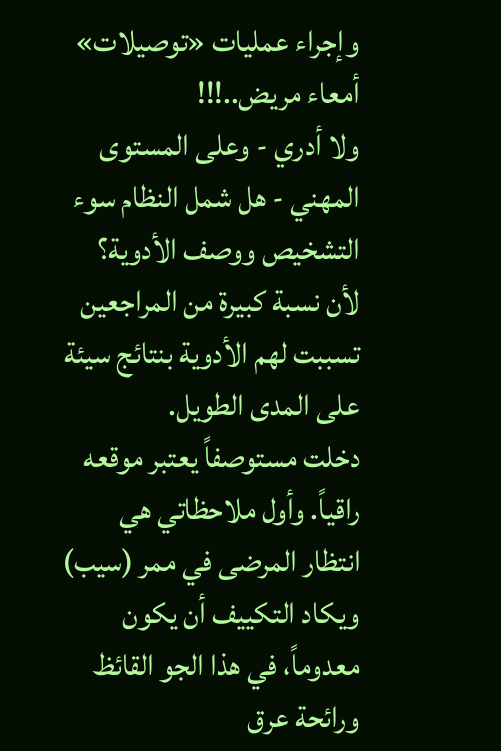وإجراء عمليات «توصيلات» أمعاء مريض..!!!
ولا أدري - وعلى المستوى المهني - هل شمل النظام سوء التشخيص ووصف الأدوية؟ لأن نسبة كبيرة من المراجعين تسببت لهم الأدوية بنتائج سيئة على المدى الطويل.
دخلت مستوصفاً يعتبر موقعه راقياً. وأول ملاحظاتي هي انتظار المرضى في ممر (سيب) ويكاد التكييف أن يكون معدوماً، في هذا الجو القائظ ورائحة عرق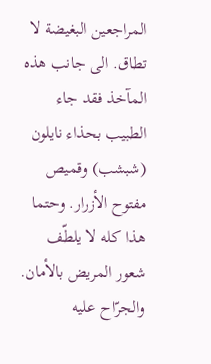المراجعين البغيضة لا تطاق. الى جانب هذه المآخذ فقد جاء الطبيب بحذاء نايلون (شبشب) وقميص مفتوح الأزرار. وحتما هذا كله لا يلطّف شعور المريض بالأمان.
والجرّاح عليه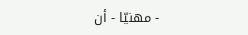- مهنيّا - أن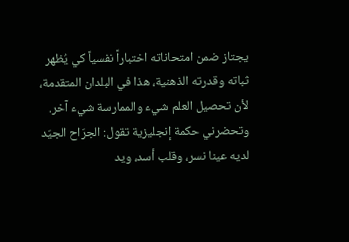يجتاز ضمن امتحاناته اختباراً نفسياً كي يُظهر ثباته وقدرته الذهنية، هذا في البلدان المتقدمة، لأن تحصيل العلم شيء والممارسة شيء آخر.
وتحضرني حكمة إنجليزية تقول: الجرّاح الجيّد لديه عينا نسر، وقلب أسد، ويد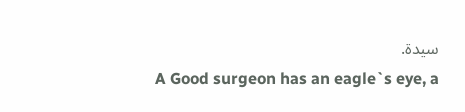سيدة.
A Good surgeon has an eagle`s eye, a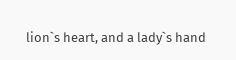lion`s heart, and a lady`s hand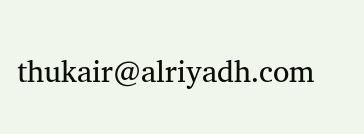thukair@alriyadh.com